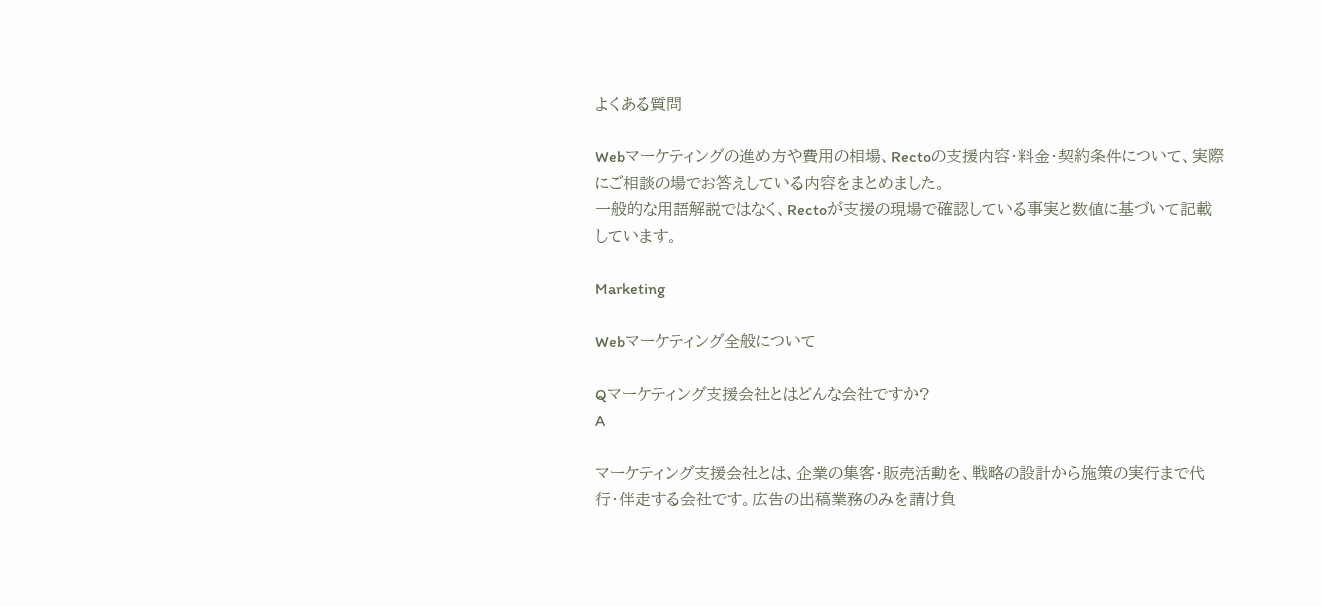よくある質問

Webマーケティングの進め方や費用の相場、Rectoの支援内容・料金・契約条件について、実際にご相談の場でお答えしている内容をまとめました。
一般的な用語解説ではなく、Rectoが支援の現場で確認している事実と数値に基づいて記載しています。

Marketing

Webマーケティング全般について

Qマーケティング支援会社とはどんな会社ですか?
A

マーケティング支援会社とは、企業の集客・販売活動を、戦略の設計から施策の実行まで代行・伴走する会社です。広告の出稿業務のみを請け負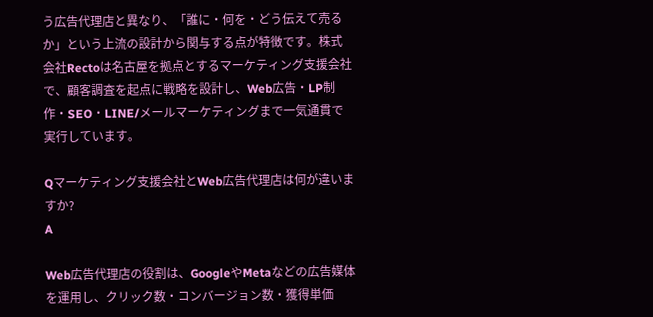う広告代理店と異なり、「誰に・何を・どう伝えて売るか」という上流の設計から関与する点が特徴です。株式会社Rectoは名古屋を拠点とするマーケティング支援会社で、顧客調査を起点に戦略を設計し、Web広告・LP制作・SEO・LINE/メールマーケティングまで一気通貫で実行しています。

Qマーケティング支援会社とWeb広告代理店は何が違いますか?
A

Web広告代理店の役割は、GoogleやMetaなどの広告媒体を運用し、クリック数・コンバージョン数・獲得単価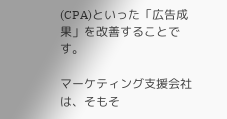(CPA)といった「広告成果」を改善することです。

マーケティング支援会社は、そもそ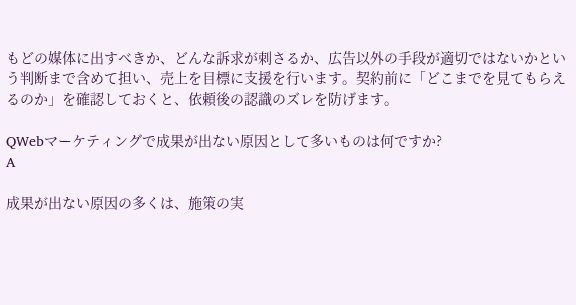もどの媒体に出すべきか、どんな訴求が刺さるか、広告以外の手段が適切ではないかという判断まで含めて担い、売上を目標に支援を行います。契約前に「どこまでを見てもらえるのか」を確認しておくと、依頼後の認識のズレを防げます。

QWebマーケティングで成果が出ない原因として多いものは何ですか?
A

成果が出ない原因の多くは、施策の実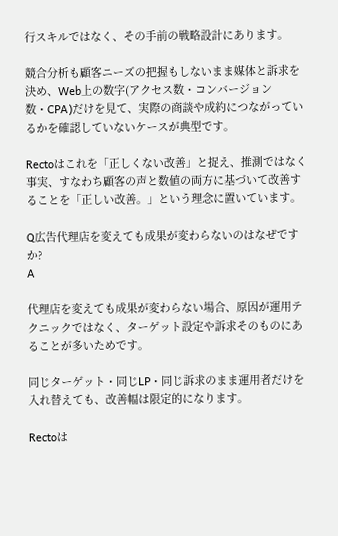行スキルではなく、その手前の戦略設計にあります。

競合分析も顧客ニーズの把握もしないまま媒体と訴求を決め、Web上の数字(アクセス数・コンバージョン数・CPA)だけを見て、実際の商談や成約につながっているかを確認していないケースが典型です。

Rectoはこれを「正しくない改善」と捉え、推測ではなく事実、すなわち顧客の声と数値の両方に基づいて改善することを「正しい改善。」という理念に置いています。

Q広告代理店を変えても成果が変わらないのはなぜですか?
A

代理店を変えても成果が変わらない場合、原因が運用テクニックではなく、ターゲット設定や訴求そのものにあることが多いためです。

同じターゲット・同じLP・同じ訴求のまま運用者だけを入れ替えても、改善幅は限定的になります。

Rectoは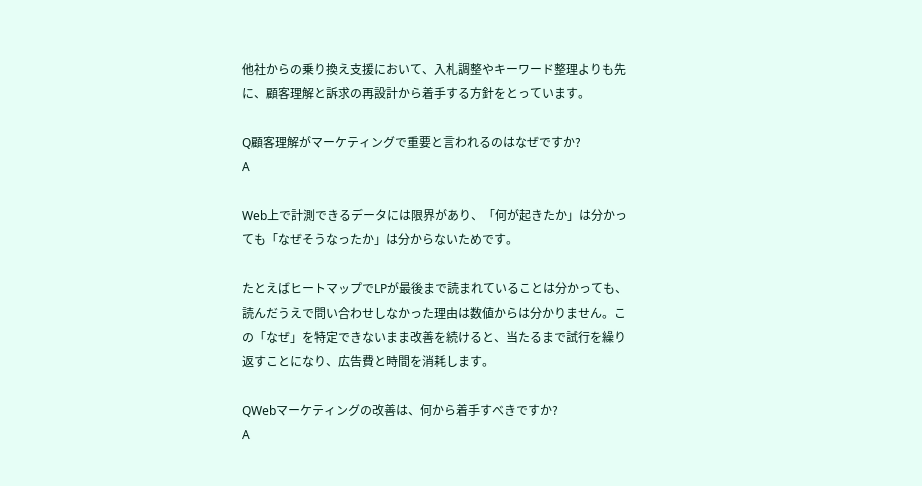他社からの乗り換え支援において、入札調整やキーワード整理よりも先に、顧客理解と訴求の再設計から着手する方針をとっています。

Q顧客理解がマーケティングで重要と言われるのはなぜですか?
A

Web上で計測できるデータには限界があり、「何が起きたか」は分かっても「なぜそうなったか」は分からないためです。

たとえばヒートマップでLPが最後まで読まれていることは分かっても、読んだうえで問い合わせしなかった理由は数値からは分かりません。この「なぜ」を特定できないまま改善を続けると、当たるまで試行を繰り返すことになり、広告費と時間を消耗します。

QWebマーケティングの改善は、何から着手すべきですか?
A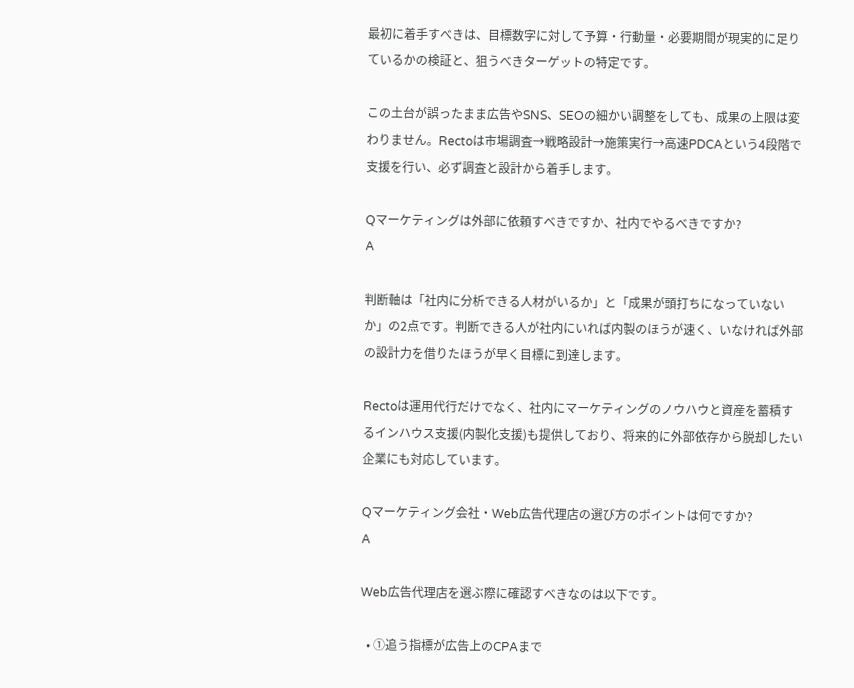最初に着手すべきは、目標数字に対して予算・行動量・必要期間が現実的に足りているかの検証と、狙うべきターゲットの特定です。

この土台が誤ったまま広告やSNS、SEOの細かい調整をしても、成果の上限は変わりません。Rectoは市場調査→戦略設計→施策実行→高速PDCAという4段階で支援を行い、必ず調査と設計から着手します。

Qマーケティングは外部に依頼すべきですか、社内でやるべきですか?
A

判断軸は「社内に分析できる人材がいるか」と「成果が頭打ちになっていないか」の2点です。判断できる人が社内にいれば内製のほうが速く、いなければ外部の設計力を借りたほうが早く目標に到達します。

Rectoは運用代行だけでなく、社内にマーケティングのノウハウと資産を蓄積するインハウス支援(内製化支援)も提供しており、将来的に外部依存から脱却したい企業にも対応しています。

Qマーケティング会社・Web広告代理店の選び方のポイントは何ですか?
A

Web広告代理店を選ぶ際に確認すべきなのは以下です。

  • ①追う指標が広告上のCPAまで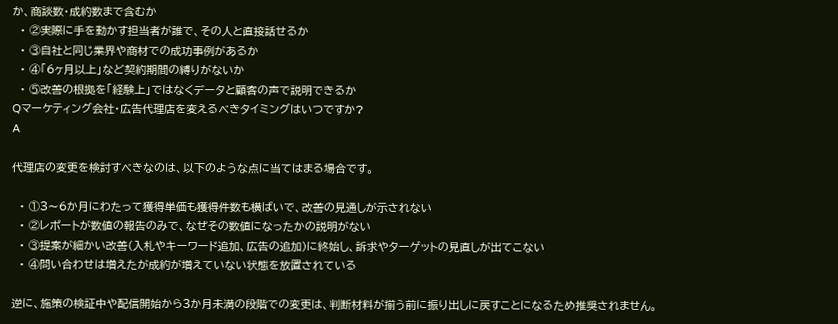か、商談数・成約数まで含むか
  • ②実際に手を動かす担当者が誰で、その人と直接話せるか
  • ③自社と同じ業界や商材での成功事例があるか
  • ④「6ヶ月以上」など契約期間の縛りがないか
  • ⑤改善の根拠を「経験上」ではなくデータと顧客の声で説明できるか
Qマーケティング会社・広告代理店を変えるべきタイミングはいつですか?
A

代理店の変更を検討すべきなのは、以下のような点に当てはまる場合です。

  • ①3〜6か月にわたって獲得単価も獲得件数も横ばいで、改善の見通しが示されない
  • ②レポートが数値の報告のみで、なぜその数値になったかの説明がない
  • ③提案が細かい改善(入札やキーワード追加、広告の追加)に終始し、訴求やターゲットの見直しが出てこない
  • ④問い合わせは増えたが成約が増えていない状態を放置されている

逆に、施策の検証中や配信開始から3か月未満の段階での変更は、判断材料が揃う前に振り出しに戻すことになるため推奨されません。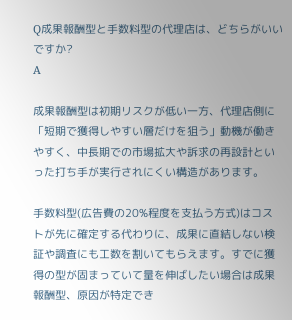Q成果報酬型と手数料型の代理店は、どちらがいいですか?
A

成果報酬型は初期リスクが低い一方、代理店側に「短期で獲得しやすい層だけを狙う」動機が働きやすく、中長期での市場拡大や訴求の再設計といった打ち手が実行されにくい構造があります。

手数料型(広告費の20%程度を支払う方式)はコストが先に確定する代わりに、成果に直結しない検証や調査にも工数を割いてもらえます。すでに獲得の型が固まっていて量を伸ばしたい場合は成果報酬型、原因が特定でき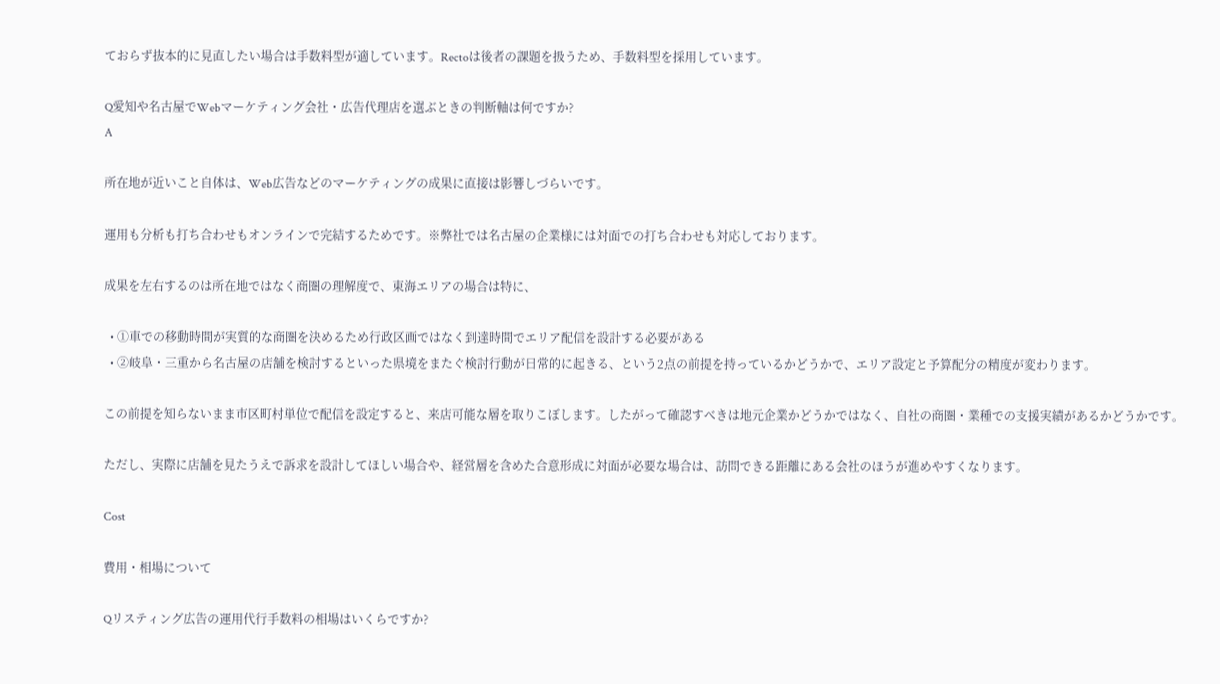ておらず抜本的に見直したい場合は手数料型が適しています。Rectoは後者の課題を扱うため、手数料型を採用しています。

Q愛知や名古屋でWebマーケティング会社・広告代理店を選ぶときの判断軸は何ですか?
A

所在地が近いこと自体は、Web広告などのマーケティングの成果に直接は影響しづらいです。

運用も分析も打ち合わせもオンラインで完結するためです。※弊社では名古屋の企業様には対面での打ち合わせも対応しております。

成果を左右するのは所在地ではなく商圏の理解度で、東海エリアの場合は特に、

  • ①車での移動時間が実質的な商圏を決めるため行政区画ではなく到達時間でエリア配信を設計する必要がある
  • ②岐阜・三重から名古屋の店舗を検討するといった県境をまたぐ検討行動が日常的に起きる、という2点の前提を持っているかどうかで、エリア設定と予算配分の精度が変わります。

この前提を知らないまま市区町村単位で配信を設定すると、来店可能な層を取りこぼします。したがって確認すべきは地元企業かどうかではなく、自社の商圏・業種での支援実績があるかどうかです。

ただし、実際に店舗を見たうえで訴求を設計してほしい場合や、経営層を含めた合意形成に対面が必要な場合は、訪問できる距離にある会社のほうが進めやすくなります。

Cost

費用・相場について

Qリスティング広告の運用代行手数料の相場はいくらですか?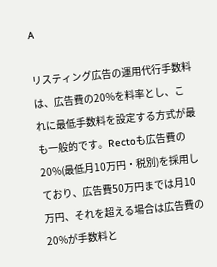A

リスティング広告の運用代行手数料は、広告費の20%を料率とし、これに最低手数料を設定する方式が最も一般的です。Rectoも広告費の20%(最低月10万円・税別)を採用しており、広告費50万円までは月10万円、それを超える場合は広告費の20%が手数料と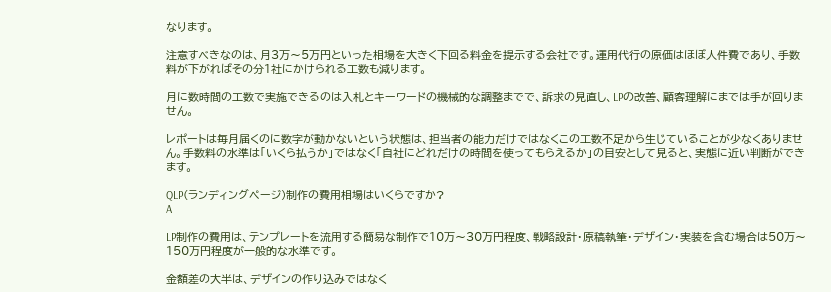なります。

注意すべきなのは、月3万〜5万円といった相場を大きく下回る料金を提示する会社です。運用代行の原価はほぼ人件費であり、手数料が下がればその分1社にかけられる工数も減ります。

月に数時間の工数で実施できるのは入札とキーワードの機械的な調整までで、訴求の見直し、LPの改善、顧客理解にまでは手が回りません。

レポートは毎月届くのに数字が動かないという状態は、担当者の能力だけではなくこの工数不足から生じていることが少なくありません。手数料の水準は「いくら払うか」ではなく「自社にどれだけの時間を使ってもらえるか」の目安として見ると、実態に近い判断ができます。

QLP(ランディングページ)制作の費用相場はいくらですか?
A

LP制作の費用は、テンプレートを流用する簡易な制作で10万〜30万円程度、戦略設計・原稿執筆・デザイン・実装を含む場合は50万〜150万円程度が一般的な水準です。

金額差の大半は、デザインの作り込みではなく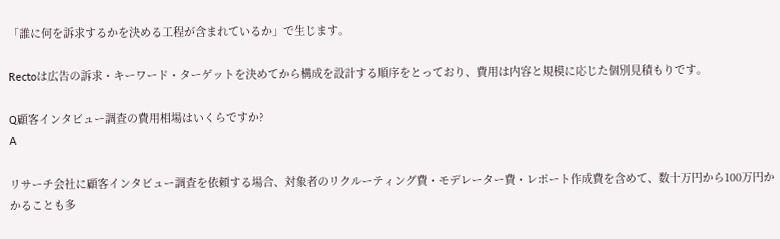「誰に何を訴求するかを決める工程が含まれているか」で生じます。

Rectoは広告の訴求・キーワード・ターゲットを決めてから構成を設計する順序をとっており、費用は内容と規模に応じた個別見積もりです。

Q顧客インタビュー調査の費用相場はいくらですか?
A

リサーチ会社に顧客インタビュー調査を依頼する場合、対象者のリクルーティング費・モデレーター費・レポート作成費を含めて、数十万円から100万円かかることも多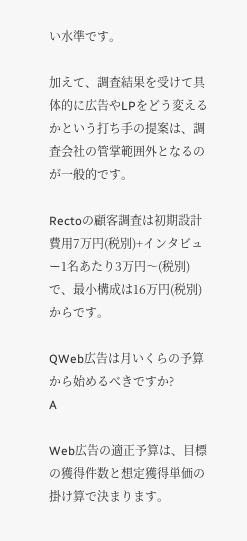い水準です。

加えて、調査結果を受けて具体的に広告やLPをどう変えるかという打ち手の提案は、調査会社の管掌範囲外となるのが一般的です。

Rectoの顧客調査は初期設計費用7万円(税別)+インタビュー1名あたり3万円〜(税別)で、最小構成は16万円(税別)からです。

QWeb広告は月いくらの予算から始めるべきですか?
A

Web広告の適正予算は、目標の獲得件数と想定獲得単価の掛け算で決まります。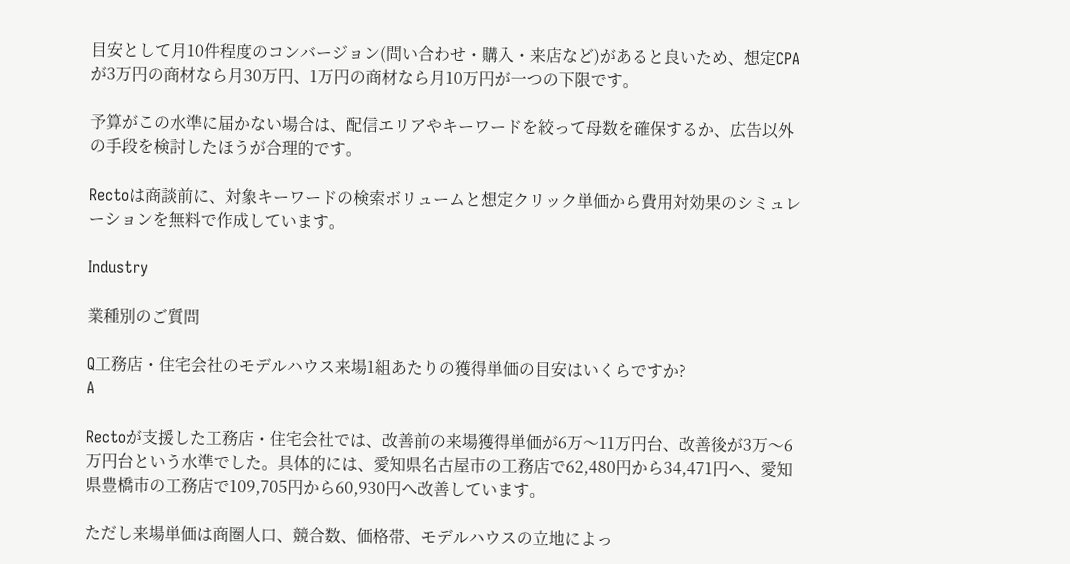目安として月10件程度のコンバージョン(問い合わせ・購入・来店など)があると良いため、想定CPAが3万円の商材なら月30万円、1万円の商材なら月10万円が一つの下限です。

予算がこの水準に届かない場合は、配信エリアやキーワードを絞って母数を確保するか、広告以外の手段を検討したほうが合理的です。

Rectoは商談前に、対象キーワードの検索ボリュームと想定クリック単価から費用対効果のシミュレーションを無料で作成しています。

Industry

業種別のご質問

Q工務店・住宅会社のモデルハウス来場1組あたりの獲得単価の目安はいくらですか?
A

Rectoが支援した工務店・住宅会社では、改善前の来場獲得単価が6万〜11万円台、改善後が3万〜6万円台という水準でした。具体的には、愛知県名古屋市の工務店で62,480円から34,471円へ、愛知県豊橋市の工務店で109,705円から60,930円へ改善しています。

ただし来場単価は商圏人口、競合数、価格帯、モデルハウスの立地によっ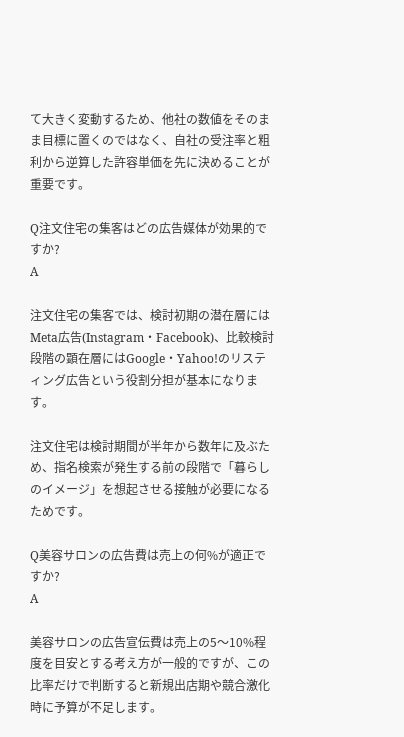て大きく変動するため、他社の数値をそのまま目標に置くのではなく、自社の受注率と粗利から逆算した許容単価を先に決めることが重要です。

Q注文住宅の集客はどの広告媒体が効果的ですか?
A

注文住宅の集客では、検討初期の潜在層にはMeta広告(Instagram・Facebook)、比較検討段階の顕在層にはGoogle・Yahoo!のリスティング広告という役割分担が基本になります。

注文住宅は検討期間が半年から数年に及ぶため、指名検索が発生する前の段階で「暮らしのイメージ」を想起させる接触が必要になるためです。

Q美容サロンの広告費は売上の何%が適正ですか?
A

美容サロンの広告宣伝費は売上の5〜10%程度を目安とする考え方が一般的ですが、この比率だけで判断すると新規出店期や競合激化時に予算が不足します。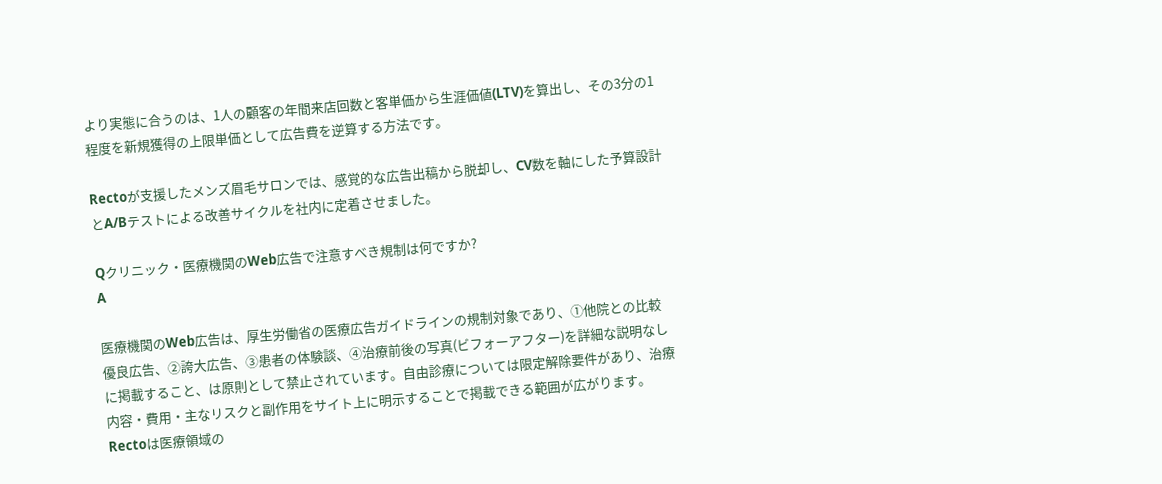より実態に合うのは、1人の顧客の年間来店回数と客単価から生涯価値(LTV)を算出し、その3分の1程度を新規獲得の上限単価として広告費を逆算する方法です。

Rectoが支援したメンズ眉毛サロンでは、感覚的な広告出稿から脱却し、CV数を軸にした予算設計とA/Bテストによる改善サイクルを社内に定着させました。

Qクリニック・医療機関のWeb広告で注意すべき規制は何ですか?
A

医療機関のWeb広告は、厚生労働省の医療広告ガイドラインの規制対象であり、①他院との比較優良広告、②誇大広告、③患者の体験談、④治療前後の写真(ビフォーアフター)を詳細な説明なしに掲載すること、は原則として禁止されています。自由診療については限定解除要件があり、治療内容・費用・主なリスクと副作用をサイト上に明示することで掲載できる範囲が広がります。Rectoは医療領域の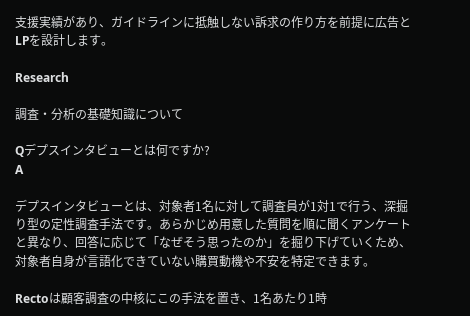支援実績があり、ガイドラインに抵触しない訴求の作り方を前提に広告とLPを設計します。

Research

調査・分析の基礎知識について

Qデプスインタビューとは何ですか?
A

デプスインタビューとは、対象者1名に対して調査員が1対1で行う、深掘り型の定性調査手法です。あらかじめ用意した質問を順に聞くアンケートと異なり、回答に応じて「なぜそう思ったのか」を掘り下げていくため、対象者自身が言語化できていない購買動機や不安を特定できます。

Rectoは顧客調査の中核にこの手法を置き、1名あたり1時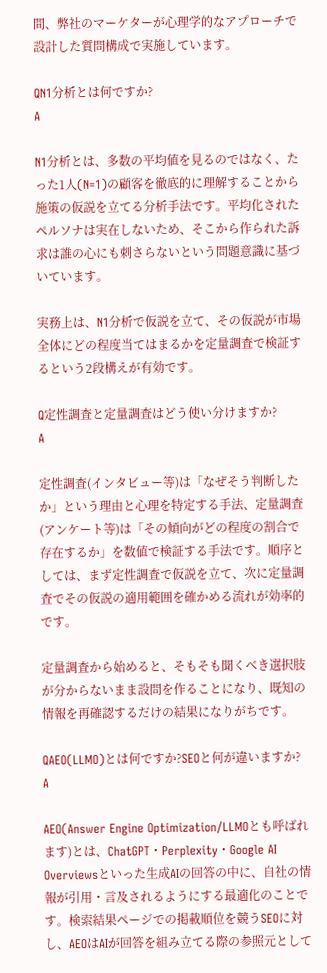間、弊社のマーケターが心理学的なアプローチで設計した質問構成で実施しています。

QN1分析とは何ですか?
A

N1分析とは、多数の平均値を見るのではなく、たった1人(N=1)の顧客を徹底的に理解することから施策の仮説を立てる分析手法です。平均化されたペルソナは実在しないため、そこから作られた訴求は誰の心にも刺さらないという問題意識に基づいています。

実務上は、N1分析で仮説を立て、その仮説が市場全体にどの程度当てはまるかを定量調査で検証するという2段構えが有効です。

Q定性調査と定量調査はどう使い分けますか?
A

定性調査(インタビュー等)は「なぜそう判断したか」という理由と心理を特定する手法、定量調査(アンケート等)は「その傾向がどの程度の割合で存在するか」を数値で検証する手法です。順序としては、まず定性調査で仮説を立て、次に定量調査でその仮説の適用範囲を確かめる流れが効率的です。

定量調査から始めると、そもそも聞くべき選択肢が分からないまま設問を作ることになり、既知の情報を再確認するだけの結果になりがちです。

QAEO(LLMO)とは何ですか?SEOと何が違いますか?
A

AEO(Answer Engine Optimization/LLMOとも呼ばれます)とは、ChatGPT・Perplexity・Google AI Overviewsといった生成AIの回答の中に、自社の情報が引用・言及されるようにする最適化のことです。検索結果ページでの掲載順位を競うSEOに対し、AEOはAIが回答を組み立てる際の参照元として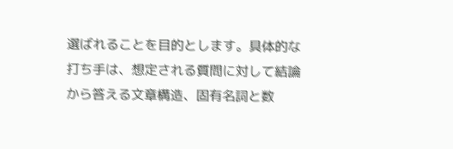選ばれることを目的とします。具体的な打ち手は、想定される質問に対して結論から答える文章構造、固有名詞と数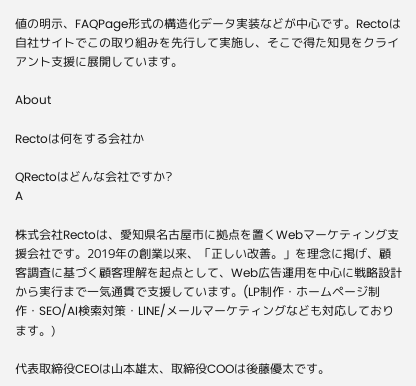値の明示、FAQPage形式の構造化データ実装などが中心です。Rectoは自社サイトでこの取り組みを先行して実施し、そこで得た知見をクライアント支援に展開しています。

About

Rectoは何をする会社か

QRectoはどんな会社ですか?
A

株式会社Rectoは、愛知県名古屋市に拠点を置くWebマーケティング支援会社です。2019年の創業以来、「正しい改善。」を理念に掲げ、顧客調査に基づく顧客理解を起点として、Web広告運用を中心に戦略設計から実行まで一気通貫で支援しています。(LP制作・ホームページ制作・SEO/AI検索対策・LINE/メールマーケティングなども対応しております。)

代表取締役CEOは山本雄太、取締役COOは後藤優太です。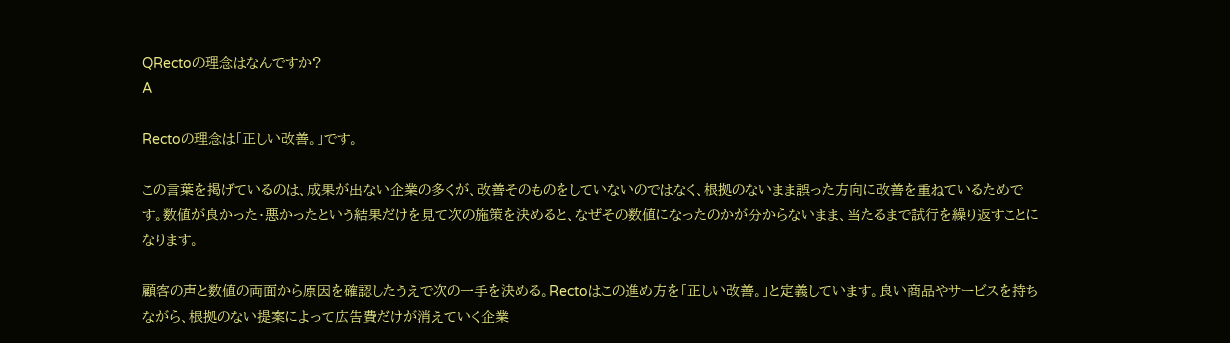QRectoの理念はなんですか?
A

Rectoの理念は「正しい改善。」です。

この言葉を掲げているのは、成果が出ない企業の多くが、改善そのものをしていないのではなく、根拠のないまま誤った方向に改善を重ねているためです。数値が良かった・悪かったという結果だけを見て次の施策を決めると、なぜその数値になったのかが分からないまま、当たるまで試行を繰り返すことになります。

顧客の声と数値の両面から原因を確認したうえで次の一手を決める。Rectoはこの進め方を「正しい改善。」と定義しています。良い商品やサービスを持ちながら、根拠のない提案によって広告費だけが消えていく企業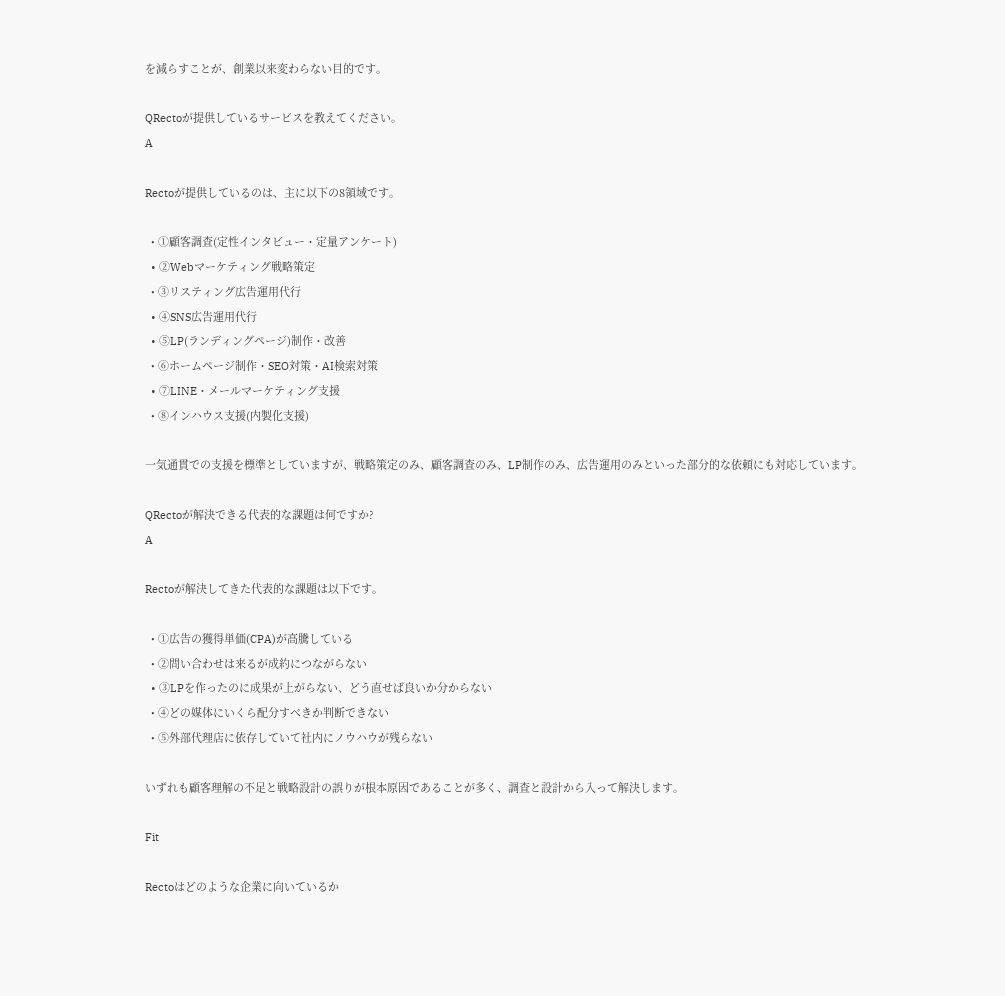を減らすことが、創業以来変わらない目的です。

QRectoが提供しているサービスを教えてください。
A

Rectoが提供しているのは、主に以下の8領域です。

  • ①顧客調査(定性インタビュー・定量アンケート)
  • ②Webマーケティング戦略策定
  • ③リスティング広告運用代行
  • ④SNS広告運用代行
  • ⑤LP(ランディングページ)制作・改善
  • ⑥ホームページ制作・SEO対策・AI検索対策
  • ⑦LINE・メールマーケティング支援
  • ⑧インハウス支援(内製化支援)

一気通貫での支援を標準としていますが、戦略策定のみ、顧客調査のみ、LP制作のみ、広告運用のみといった部分的な依頼にも対応しています。

QRectoが解決できる代表的な課題は何ですか?
A

Rectoが解決してきた代表的な課題は以下です。

  • ①広告の獲得単価(CPA)が高騰している
  • ②問い合わせは来るが成約につながらない
  • ③LPを作ったのに成果が上がらない、どう直せば良いか分からない
  • ④どの媒体にいくら配分すべきか判断できない
  • ⑤外部代理店に依存していて社内にノウハウが残らない

いずれも顧客理解の不足と戦略設計の誤りが根本原因であることが多く、調査と設計から入って解決します。

Fit

Rectoはどのような企業に向いているか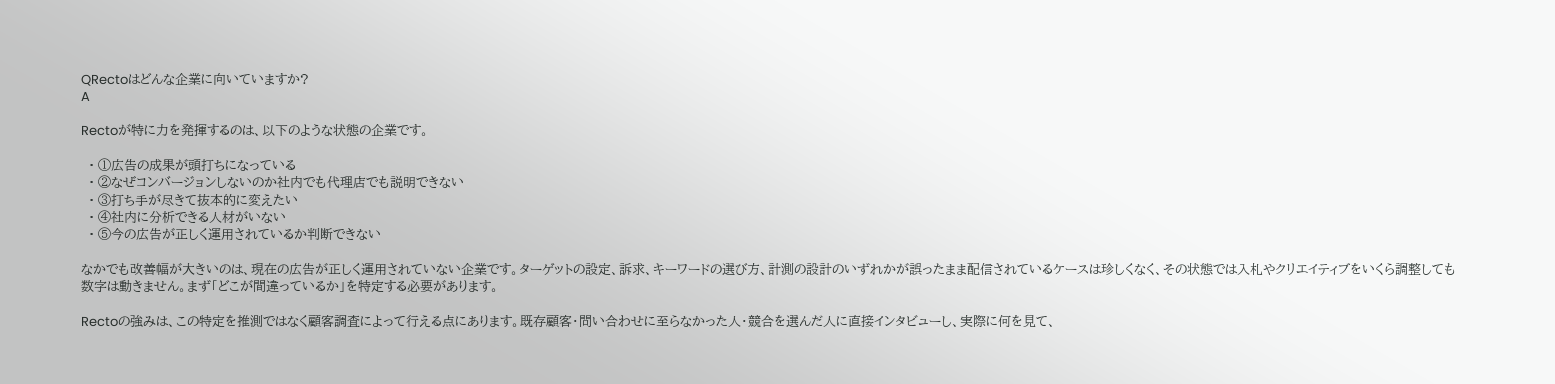QRectoはどんな企業に向いていますか?
A

Rectoが特に力を発揮するのは、以下のような状態の企業です。

  • ①広告の成果が頭打ちになっている
  • ②なぜコンバージョンしないのか社内でも代理店でも説明できない
  • ③打ち手が尽きて抜本的に変えたい
  • ④社内に分析できる人材がいない
  • ⑤今の広告が正しく運用されているか判断できない

なかでも改善幅が大きいのは、現在の広告が正しく運用されていない企業です。ターゲットの設定、訴求、キーワードの選び方、計測の設計のいずれかが誤ったまま配信されているケースは珍しくなく、その状態では入札やクリエイティブをいくら調整しても数字は動きません。まず「どこが間違っているか」を特定する必要があります。

Rectoの強みは、この特定を推測ではなく顧客調査によって行える点にあります。既存顧客・問い合わせに至らなかった人・競合を選んだ人に直接インタビューし、実際に何を見て、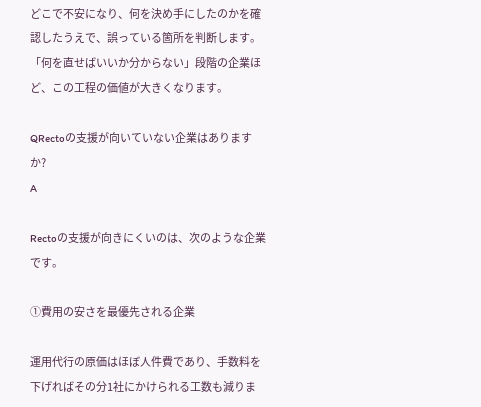どこで不安になり、何を決め手にしたのかを確認したうえで、誤っている箇所を判断します。「何を直せばいいか分からない」段階の企業ほど、この工程の価値が大きくなります。

QRectoの支援が向いていない企業はありますか?
A

Rectoの支援が向きにくいのは、次のような企業です。

①費用の安さを最優先される企業

運用代行の原価はほぼ人件費であり、手数料を下げればその分1社にかけられる工数も減りま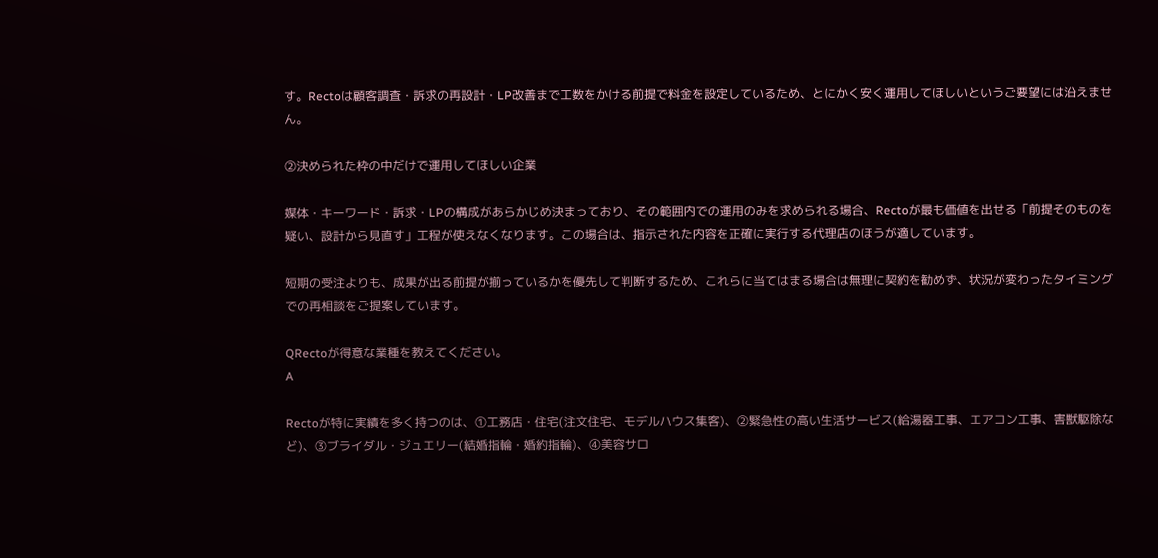す。Rectoは顧客調査・訴求の再設計・LP改善まで工数をかける前提で料金を設定しているため、とにかく安く運用してほしいというご要望には沿えません。

②決められた枠の中だけで運用してほしい企業

媒体・キーワード・訴求・LPの構成があらかじめ決まっており、その範囲内での運用のみを求められる場合、Rectoが最も価値を出せる「前提そのものを疑い、設計から見直す」工程が使えなくなります。この場合は、指示された内容を正確に実行する代理店のほうが適しています。

短期の受注よりも、成果が出る前提が揃っているかを優先して判断するため、これらに当てはまる場合は無理に契約を勧めず、状況が変わったタイミングでの再相談をご提案しています。

QRectoが得意な業種を教えてください。
A

Rectoが特に実績を多く持つのは、①工務店・住宅(注文住宅、モデルハウス集客)、②緊急性の高い生活サービス(給湯器工事、エアコン工事、害獣駆除など)、③ブライダル・ジュエリー(結婚指輪・婚約指輪)、④美容サロ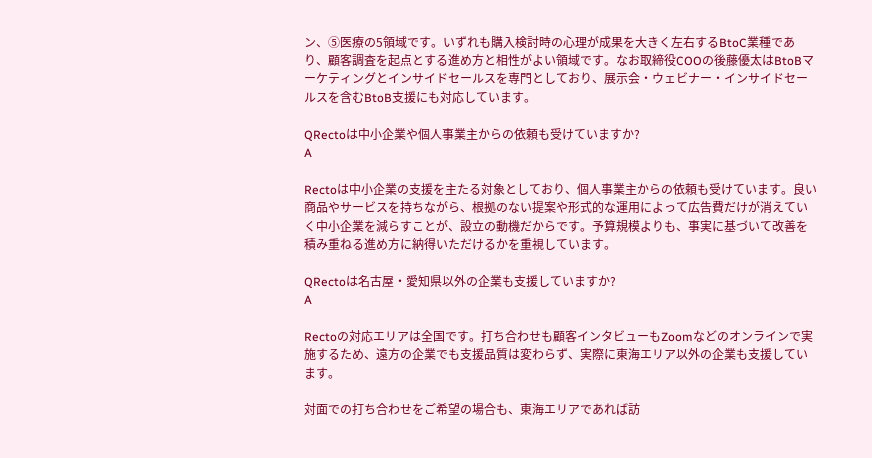ン、⑤医療の5領域です。いずれも購入検討時の心理が成果を大きく左右するBtoC業種であり、顧客調査を起点とする進め方と相性がよい領域です。なお取締役COOの後藤優太はBtoBマーケティングとインサイドセールスを専門としており、展示会・ウェビナー・インサイドセールスを含むBtoB支援にも対応しています。

QRectoは中小企業や個人事業主からの依頼も受けていますか?
A

Rectoは中小企業の支援を主たる対象としており、個人事業主からの依頼も受けています。良い商品やサービスを持ちながら、根拠のない提案や形式的な運用によって広告費だけが消えていく中小企業を減らすことが、設立の動機だからです。予算規模よりも、事実に基づいて改善を積み重ねる進め方に納得いただけるかを重視しています。

QRectoは名古屋・愛知県以外の企業も支援していますか?
A

Rectoの対応エリアは全国です。打ち合わせも顧客インタビューもZoomなどのオンラインで実施するため、遠方の企業でも支援品質は変わらず、実際に東海エリア以外の企業も支援しています。

対面での打ち合わせをご希望の場合も、東海エリアであれば訪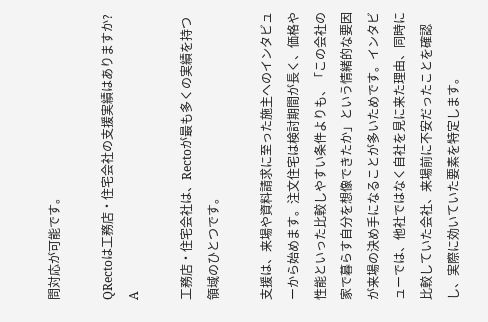問対応が可能です。

QRectoは工務店・住宅会社の支援実績はありますか?
A

工務店・住宅会社は、Rectoが最も多くの実績を持つ領域のひとつです。

支援は、来場や資料請求に至った施主へのインタビューから始めます。注文住宅は検討期間が長く、価格や性能といった比較しやすい条件よりも、「この会社の家で暮らす自分を想像できたか」という情緒的な要因が来場の決め手になることが多いためです。インタビューでは、他社ではなく自社を見に来た理由、同時に比較していた会社、来場前に不安だったことを確認し、実際に効いていた要素を特定します。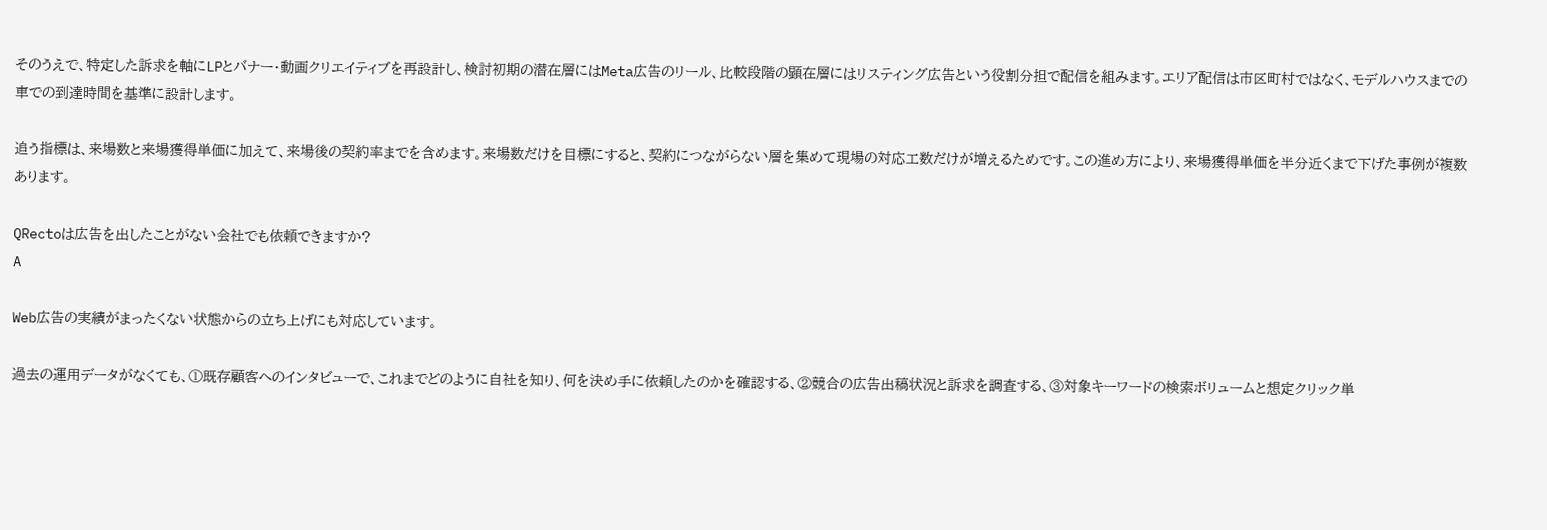そのうえで、特定した訴求を軸にLPとバナー・動画クリエイティブを再設計し、検討初期の潜在層にはMeta広告のリール、比較段階の顕在層にはリスティング広告という役割分担で配信を組みます。エリア配信は市区町村ではなく、モデルハウスまでの車での到達時間を基準に設計します。

追う指標は、来場数と来場獲得単価に加えて、来場後の契約率までを含めます。来場数だけを目標にすると、契約につながらない層を集めて現場の対応工数だけが増えるためです。この進め方により、来場獲得単価を半分近くまで下げた事例が複数あります。

QRectoは広告を出したことがない会社でも依頼できますか?
A

Web広告の実績がまったくない状態からの立ち上げにも対応しています。

過去の運用データがなくても、①既存顧客へのインタビューで、これまでどのように自社を知り、何を決め手に依頼したのかを確認する、②競合の広告出稿状況と訴求を調査する、③対象キーワードの検索ボリュームと想定クリック単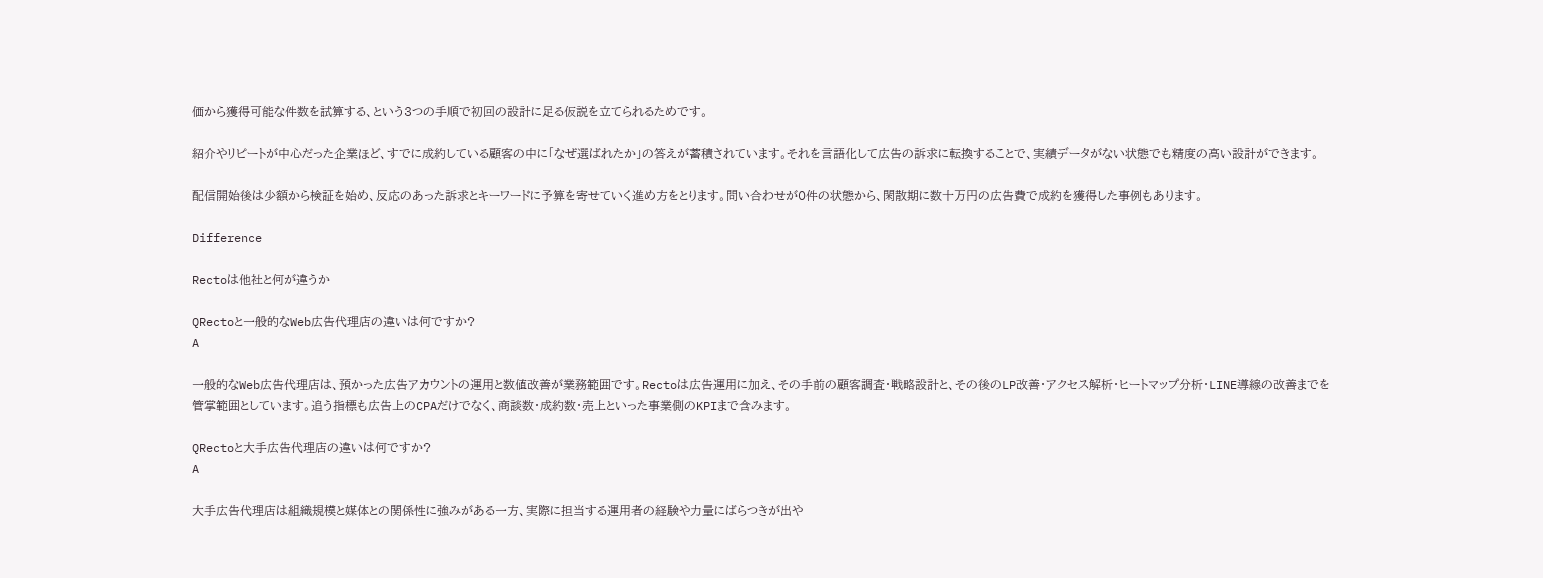価から獲得可能な件数を試算する、という3つの手順で初回の設計に足る仮説を立てられるためです。

紹介やリピートが中心だった企業ほど、すでに成約している顧客の中に「なぜ選ばれたか」の答えが蓄積されています。それを言語化して広告の訴求に転換することで、実績データがない状態でも精度の高い設計ができます。

配信開始後は少額から検証を始め、反応のあった訴求とキーワードに予算を寄せていく進め方をとります。問い合わせが0件の状態から、閑散期に数十万円の広告費で成約を獲得した事例もあります。

Difference

Rectoは他社と何が違うか

QRectoと一般的なWeb広告代理店の違いは何ですか?
A

一般的なWeb広告代理店は、預かった広告アカウントの運用と数値改善が業務範囲です。Rectoは広告運用に加え、その手前の顧客調査・戦略設計と、その後のLP改善・アクセス解析・ヒートマップ分析・LINE導線の改善までを管掌範囲としています。追う指標も広告上のCPAだけでなく、商談数・成約数・売上といった事業側のKPIまで含みます。

QRectoと大手広告代理店の違いは何ですか?
A

大手広告代理店は組織規模と媒体との関係性に強みがある一方、実際に担当する運用者の経験や力量にばらつきが出や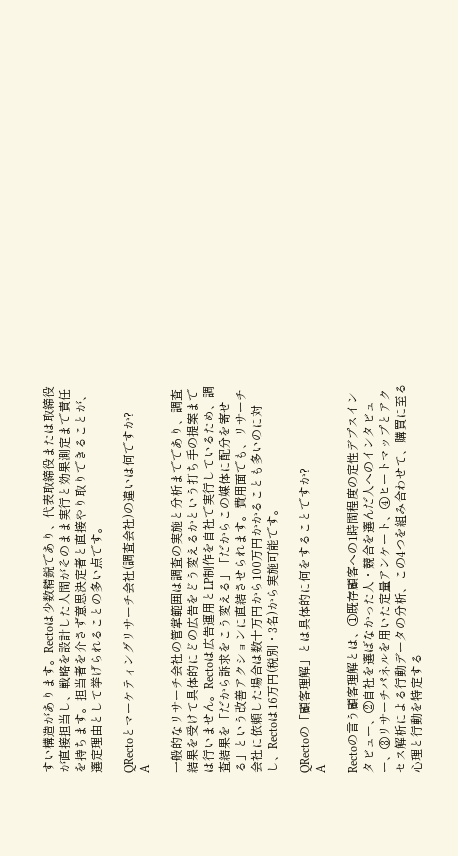すい構造があります。Rectoは少数精鋭であり、代表取締役または取締役が直接担当し、戦略を設計した人間がそのまま実行と効果測定まで責任を持ちます。担当者を介さず意思決定者と直接やり取りできることが、選定理由として挙げられることの多い点です。

QRectoとマーケティングリサーチ会社(調査会社)の違いは何ですか?
A

一般的なリサーチ会社の管掌範囲は調査の実施と分析までであり、調査結果を受けて具体的にどの広告をどう変えるかという打ち手の提案までは行いません。Rectoは広告運用とLP制作を自社で実行しているため、調査結果を「だから訴求をこう変える」「だからこの媒体に配分を寄せる」という改善アクションに直結させられます。費用面でも、リサーチ会社に依頼した場合は数十万円から100万円かかることも多いのに対し、Rectoは16万円(税別・3名)から実施可能です。

QRectoの「顧客理解」とは具体的に何をすることですか?
A

Rectoの言う顧客理解とは、①既存顧客への1時間程度の定性デプスインタビュー、②自社を選ばなかった人・競合を選んだ人へのインタビュー、③リサーチパネルを用いた定量アンケート、④ヒートマップとアクセス解析による行動データの分析、この4つを組み合わせて、購買に至る心理と行動を特定する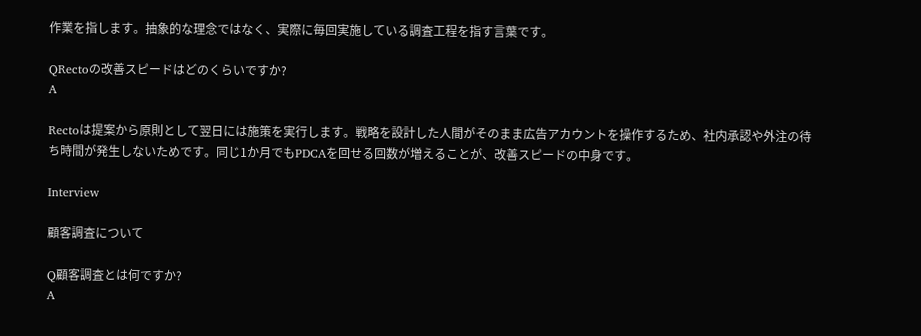作業を指します。抽象的な理念ではなく、実際に毎回実施している調査工程を指す言葉です。

QRectoの改善スピードはどのくらいですか?
A

Rectoは提案から原則として翌日には施策を実行します。戦略を設計した人間がそのまま広告アカウントを操作するため、社内承認や外注の待ち時間が発生しないためです。同じ1か月でもPDCAを回せる回数が増えることが、改善スピードの中身です。

Interview

顧客調査について

Q顧客調査とは何ですか?
A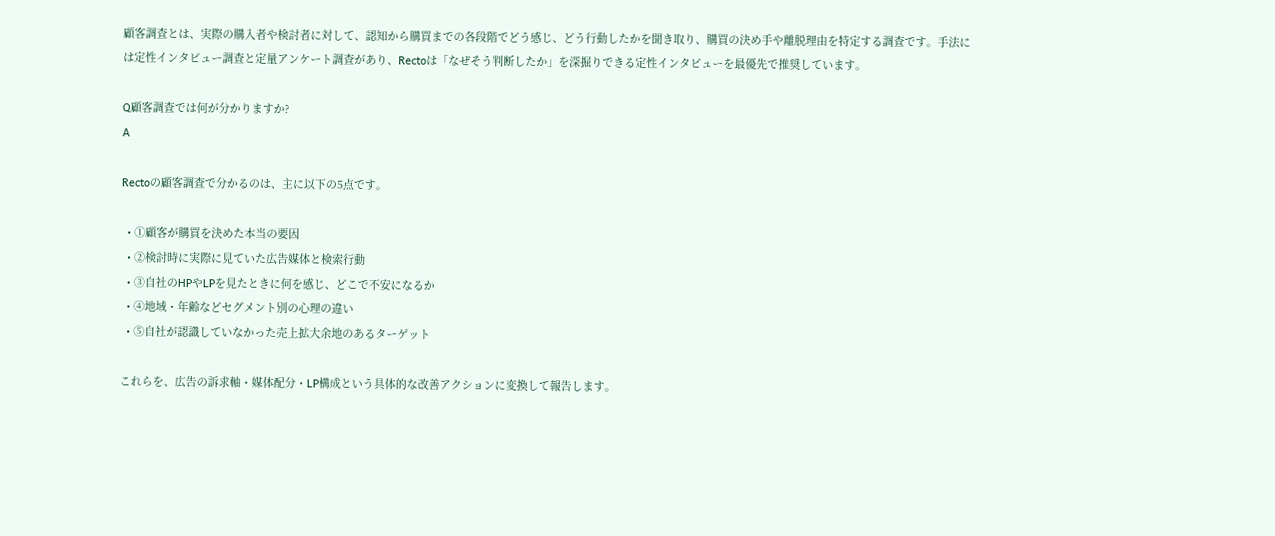顧客調査とは、実際の購入者や検討者に対して、認知から購買までの各段階でどう感じ、どう行動したかを聞き取り、購買の決め手や離脱理由を特定する調査です。手法には定性インタビュー調査と定量アンケート調査があり、Rectoは「なぜそう判断したか」を深掘りできる定性インタビューを最優先で推奨しています。

Q顧客調査では何が分かりますか?
A

Rectoの顧客調査で分かるのは、主に以下の5点です。

  • ①顧客が購買を決めた本当の要因
  • ②検討時に実際に見ていた広告媒体と検索行動
  • ③自社のHPやLPを見たときに何を感じ、どこで不安になるか
  • ④地域・年齢などセグメント別の心理の違い
  • ⑤自社が認識していなかった売上拡大余地のあるターゲット

これらを、広告の訴求軸・媒体配分・LP構成という具体的な改善アクションに変換して報告します。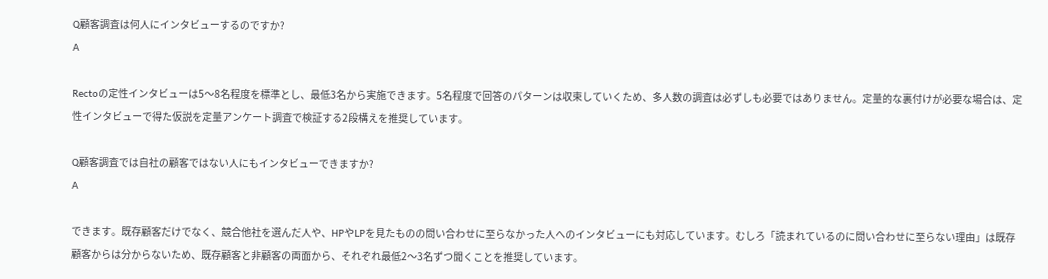Q顧客調査は何人にインタビューするのですか?
A

Rectoの定性インタビューは5〜8名程度を標準とし、最低3名から実施できます。5名程度で回答のパターンは収束していくため、多人数の調査は必ずしも必要ではありません。定量的な裏付けが必要な場合は、定性インタビューで得た仮説を定量アンケート調査で検証する2段構えを推奨しています。

Q顧客調査では自社の顧客ではない人にもインタビューできますか?
A

できます。既存顧客だけでなく、競合他社を選んだ人や、HPやLPを見たものの問い合わせに至らなかった人へのインタビューにも対応しています。むしろ「読まれているのに問い合わせに至らない理由」は既存顧客からは分からないため、既存顧客と非顧客の両面から、それぞれ最低2〜3名ずつ聞くことを推奨しています。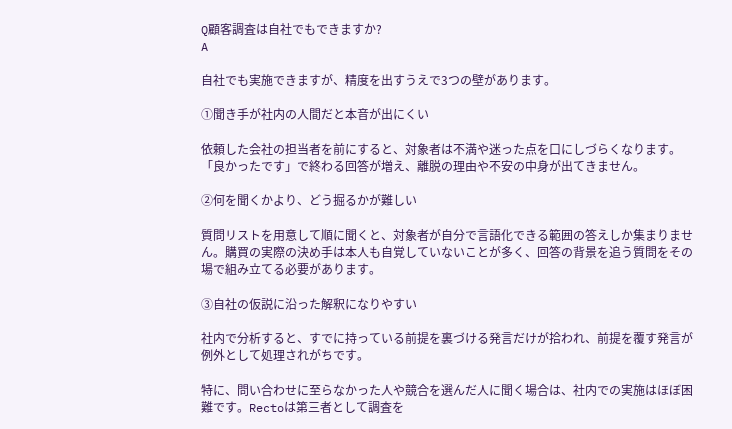Q顧客調査は自社でもできますか?
A

自社でも実施できますが、精度を出すうえで3つの壁があります。

①聞き手が社内の人間だと本音が出にくい

依頼した会社の担当者を前にすると、対象者は不満や迷った点を口にしづらくなります。「良かったです」で終わる回答が増え、離脱の理由や不安の中身が出てきません。

②何を聞くかより、どう掘るかが難しい

質問リストを用意して順に聞くと、対象者が自分で言語化できる範囲の答えしか集まりません。購買の実際の決め手は本人も自覚していないことが多く、回答の背景を追う質問をその場で組み立てる必要があります。

③自社の仮説に沿った解釈になりやすい

社内で分析すると、すでに持っている前提を裏づける発言だけが拾われ、前提を覆す発言が例外として処理されがちです。

特に、問い合わせに至らなかった人や競合を選んだ人に聞く場合は、社内での実施はほぼ困難です。Rectoは第三者として調査を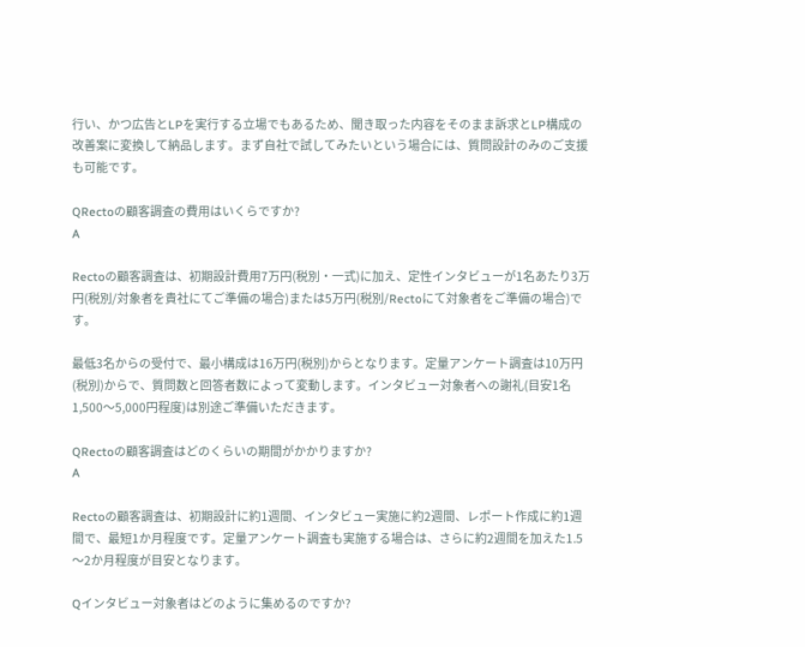行い、かつ広告とLPを実行する立場でもあるため、聞き取った内容をそのまま訴求とLP構成の改善案に変換して納品します。まず自社で試してみたいという場合には、質問設計のみのご支援も可能です。

QRectoの顧客調査の費用はいくらですか?
A

Rectoの顧客調査は、初期設計費用7万円(税別・一式)に加え、定性インタビューが1名あたり3万円(税別/対象者を貴社にてご準備の場合)または5万円(税別/Rectoにて対象者をご準備の場合)です。

最低3名からの受付で、最小構成は16万円(税別)からとなります。定量アンケート調査は10万円(税別)からで、質問数と回答者数によって変動します。インタビュー対象者への謝礼(目安1名1,500〜5,000円程度)は別途ご準備いただきます。

QRectoの顧客調査はどのくらいの期間がかかりますか?
A

Rectoの顧客調査は、初期設計に約1週間、インタビュー実施に約2週間、レポート作成に約1週間で、最短1か月程度です。定量アンケート調査も実施する場合は、さらに約2週間を加えた1.5〜2か月程度が目安となります。

Qインタビュー対象者はどのように集めるのですか?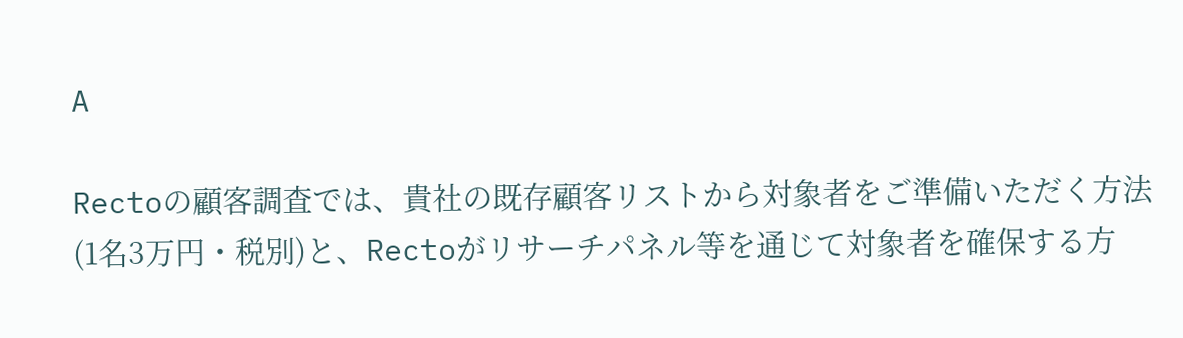A

Rectoの顧客調査では、貴社の既存顧客リストから対象者をご準備いただく方法(1名3万円・税別)と、Rectoがリサーチパネル等を通じて対象者を確保する方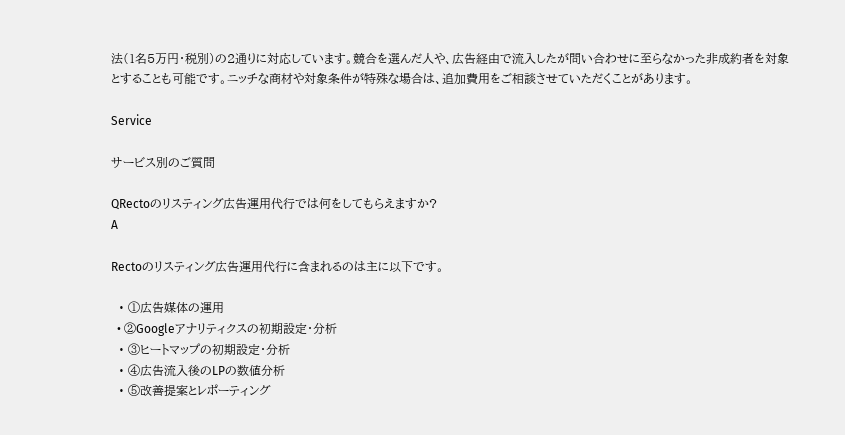法(1名5万円・税別)の2通りに対応しています。競合を選んだ人や、広告経由で流入したが問い合わせに至らなかった非成約者を対象とすることも可能です。ニッチな商材や対象条件が特殊な場合は、追加費用をご相談させていただくことがあります。

Service

サービス別のご質問

QRectoのリスティング広告運用代行では何をしてもらえますか?
A

Rectoのリスティング広告運用代行に含まれるのは主に以下です。

  • ①広告媒体の運用
  • ②Googleアナリティクスの初期設定・分析
  • ③ヒートマップの初期設定・分析
  • ④広告流入後のLPの数値分析
  • ⑤改善提案とレポーティング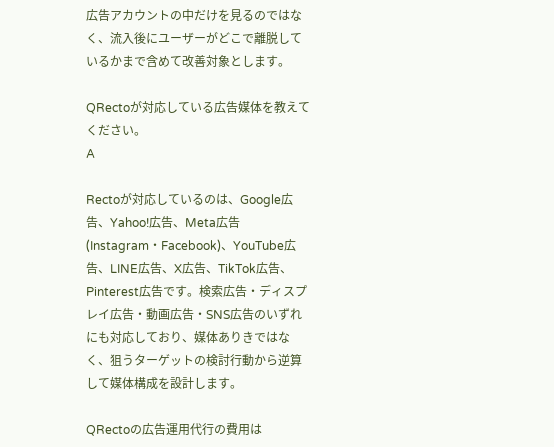広告アカウントの中だけを見るのではなく、流入後にユーザーがどこで離脱しているかまで含めて改善対象とします。

QRectoが対応している広告媒体を教えてください。
A

Rectoが対応しているのは、Google広告、Yahoo!広告、Meta広告(Instagram・Facebook)、YouTube広告、LINE広告、X広告、TikTok広告、Pinterest広告です。検索広告・ディスプレイ広告・動画広告・SNS広告のいずれにも対応しており、媒体ありきではなく、狙うターゲットの検討行動から逆算して媒体構成を設計します。

QRectoの広告運用代行の費用は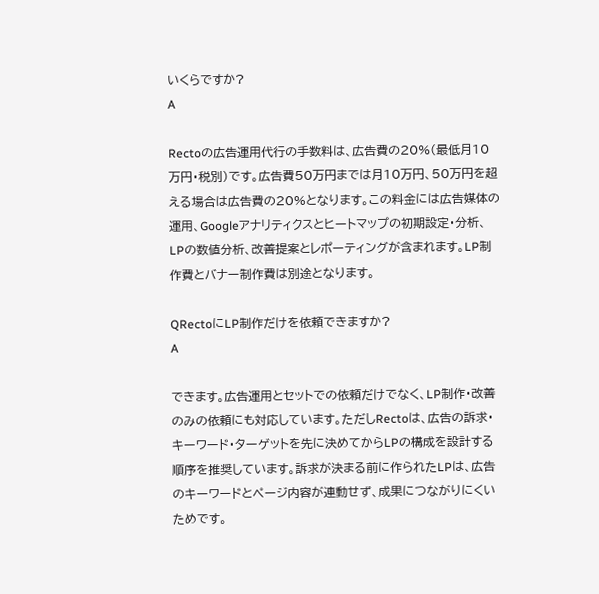いくらですか?
A

Rectoの広告運用代行の手数料は、広告費の20%(最低月10万円・税別)です。広告費50万円までは月10万円、50万円を超える場合は広告費の20%となります。この料金には広告媒体の運用、Googleアナリティクスとヒートマップの初期設定・分析、LPの数値分析、改善提案とレポーティングが含まれます。LP制作費とバナー制作費は別途となります。

QRectoにLP制作だけを依頼できますか?
A

できます。広告運用とセットでの依頼だけでなく、LP制作・改善のみの依頼にも対応しています。ただしRectoは、広告の訴求・キーワード・ターゲットを先に決めてからLPの構成を設計する順序を推奨しています。訴求が決まる前に作られたLPは、広告のキーワードとページ内容が連動せず、成果につながりにくいためです。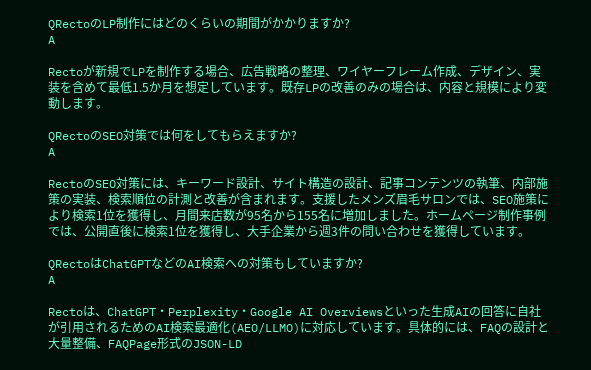QRectoのLP制作にはどのくらいの期間がかかりますか?
A

Rectoが新規でLPを制作する場合、広告戦略の整理、ワイヤーフレーム作成、デザイン、実装を含めて最低1.5か月を想定しています。既存LPの改善のみの場合は、内容と規模により変動します。

QRectoのSEO対策では何をしてもらえますか?
A

RectoのSEO対策には、キーワード設計、サイト構造の設計、記事コンテンツの執筆、内部施策の実装、検索順位の計測と改善が含まれます。支援したメンズ眉毛サロンでは、SEO施策により検索1位を獲得し、月間来店数が95名から155名に増加しました。ホームページ制作事例では、公開直後に検索1位を獲得し、大手企業から週3件の問い合わせを獲得しています。

QRectoはChatGPTなどのAI検索への対策もしていますか?
A

Rectoは、ChatGPT・Perplexity・Google AI Overviewsといった生成AIの回答に自社が引用されるためのAI検索最適化(AEO/LLMO)に対応しています。具体的には、FAQの設計と大量整備、FAQPage形式のJSON-LD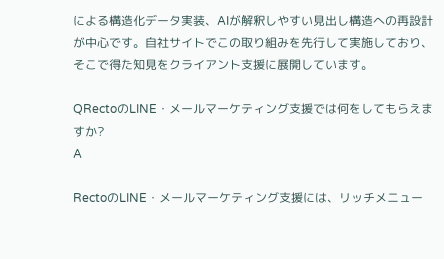による構造化データ実装、AIが解釈しやすい見出し構造への再設計が中心です。自社サイトでこの取り組みを先行して実施しており、そこで得た知見をクライアント支援に展開しています。

QRectoのLINE・メールマーケティング支援では何をしてもらえますか?
A

RectoのLINE・メールマーケティング支援には、リッチメニュー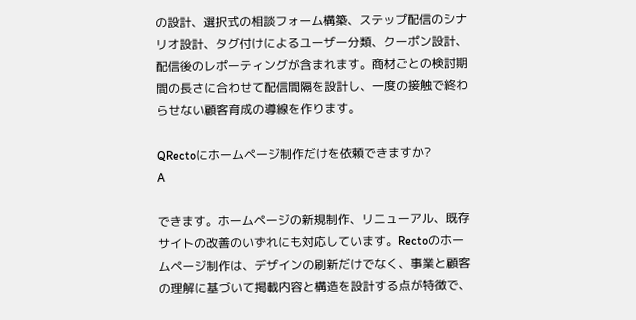の設計、選択式の相談フォーム構築、ステップ配信のシナリオ設計、タグ付けによるユーザー分類、クーポン設計、配信後のレポーティングが含まれます。商材ごとの検討期間の長さに合わせて配信間隔を設計し、一度の接触で終わらせない顧客育成の導線を作ります。

QRectoにホームページ制作だけを依頼できますか?
A

できます。ホームページの新規制作、リニューアル、既存サイトの改善のいずれにも対応しています。Rectoのホームページ制作は、デザインの刷新だけでなく、事業と顧客の理解に基づいて掲載内容と構造を設計する点が特徴で、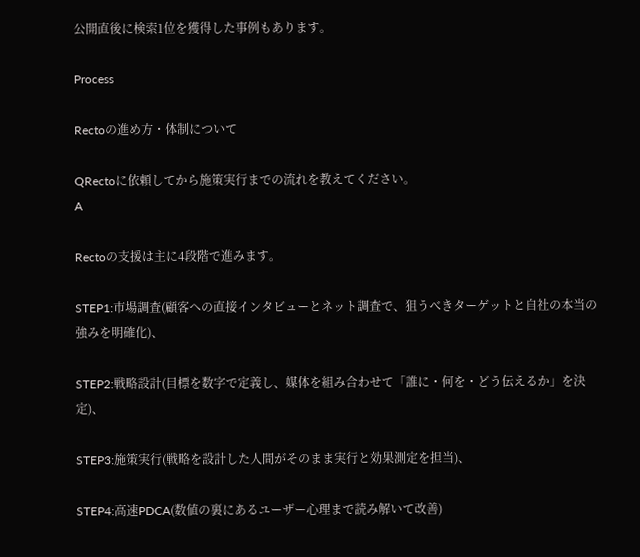公開直後に検索1位を獲得した事例もあります。

Process

Rectoの進め方・体制について

QRectoに依頼してから施策実行までの流れを教えてください。
A

Rectoの支援は主に4段階で進みます。

STEP1:市場調査(顧客への直接インタビューとネット調査で、狙うべきターゲットと自社の本当の強みを明確化)、

STEP2:戦略設計(目標を数字で定義し、媒体を組み合わせて「誰に・何を・どう伝えるか」を決定)、

STEP3:施策実行(戦略を設計した人間がそのまま実行と効果測定を担当)、

STEP4:高速PDCA(数値の裏にあるユーザー心理まで読み解いて改善)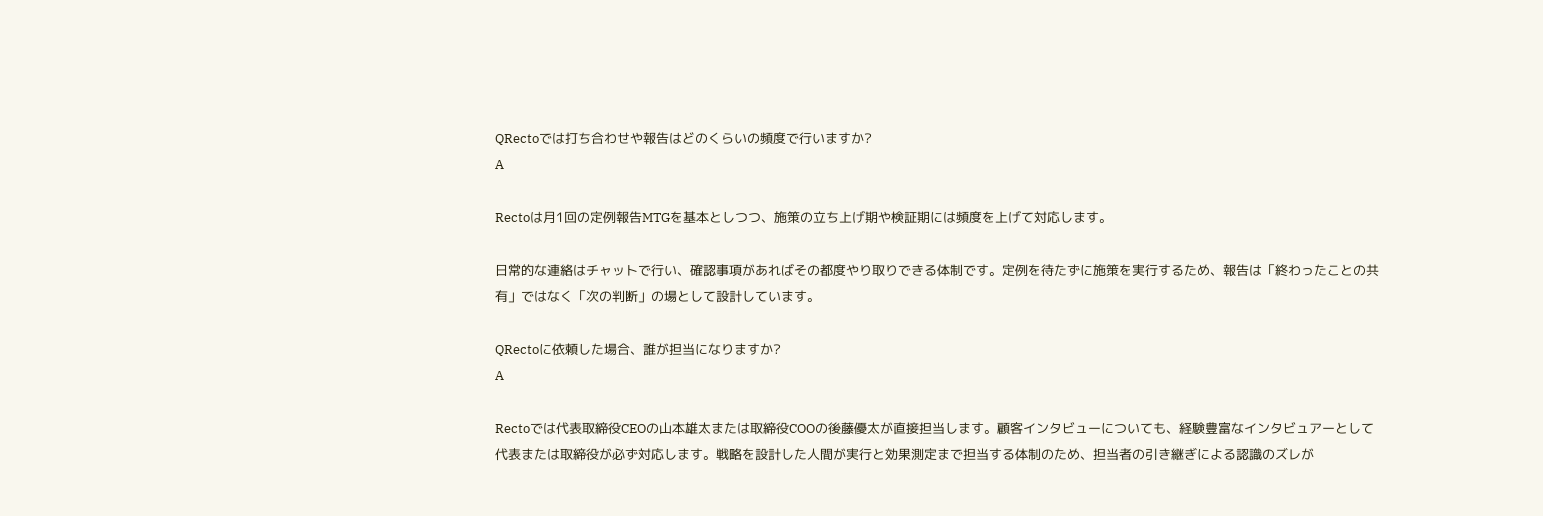QRectoでは打ち合わせや報告はどのくらいの頻度で行いますか?
A

Rectoは月1回の定例報告MTGを基本としつつ、施策の立ち上げ期や検証期には頻度を上げて対応します。

日常的な連絡はチャットで行い、確認事項があればその都度やり取りできる体制です。定例を待たずに施策を実行するため、報告は「終わったことの共有」ではなく「次の判断」の場として設計しています。

QRectoに依頼した場合、誰が担当になりますか?
A

Rectoでは代表取締役CEOの山本雄太または取締役COOの後藤優太が直接担当します。顧客インタビューについても、経験豊富なインタビュアーとして代表または取締役が必ず対応します。戦略を設計した人間が実行と効果測定まで担当する体制のため、担当者の引き継ぎによる認識のズレが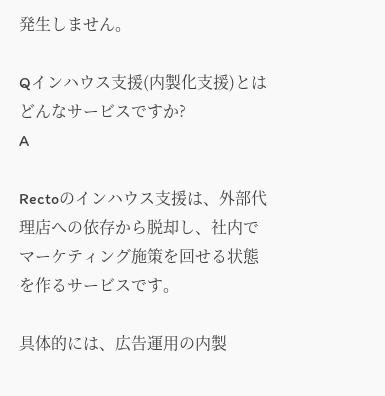発生しません。

Qインハウス支援(内製化支援)とはどんなサービスですか?
A

Rectoのインハウス支援は、外部代理店への依存から脱却し、社内でマーケティング施策を回せる状態を作るサービスです。

具体的には、広告運用の内製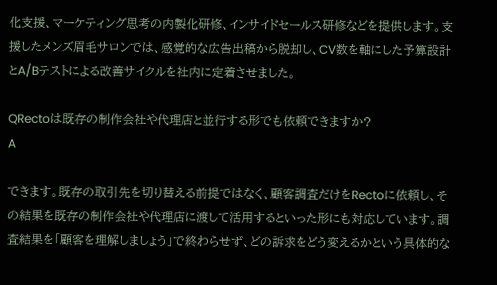化支援、マーケティング思考の内製化研修、インサイドセールス研修などを提供します。支援したメンズ眉毛サロンでは、感覚的な広告出稿から脱却し、CV数を軸にした予算設計とA/Bテストによる改善サイクルを社内に定着させました。

QRectoは既存の制作会社や代理店と並行する形でも依頼できますか?
A

できます。既存の取引先を切り替える前提ではなく、顧客調査だけをRectoに依頼し、その結果を既存の制作会社や代理店に渡して活用するといった形にも対応しています。調査結果を「顧客を理解しましょう」で終わらせず、どの訴求をどう変えるかという具体的な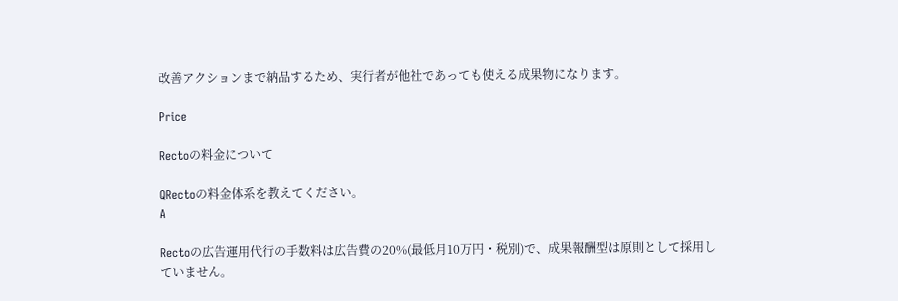改善アクションまで納品するため、実行者が他社であっても使える成果物になります。

Price

Rectoの料金について

QRectoの料金体系を教えてください。
A

Rectoの広告運用代行の手数料は広告費の20%(最低月10万円・税別)で、成果報酬型は原則として採用していません。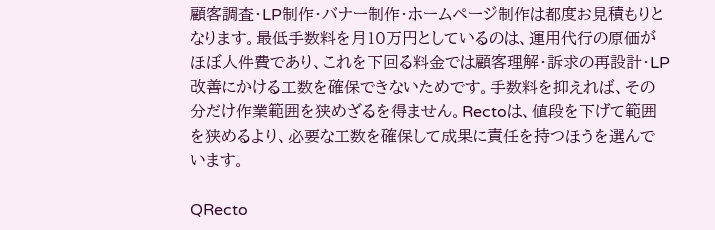顧客調査・LP制作・バナー制作・ホームページ制作は都度お見積もりとなります。最低手数料を月10万円としているのは、運用代行の原価がほぼ人件費であり、これを下回る料金では顧客理解・訴求の再設計・LP改善にかける工数を確保できないためです。手数料を抑えれば、その分だけ作業範囲を狭めざるを得ません。Rectoは、値段を下げて範囲を狭めるより、必要な工数を確保して成果に責任を持つほうを選んでいます。

QRecto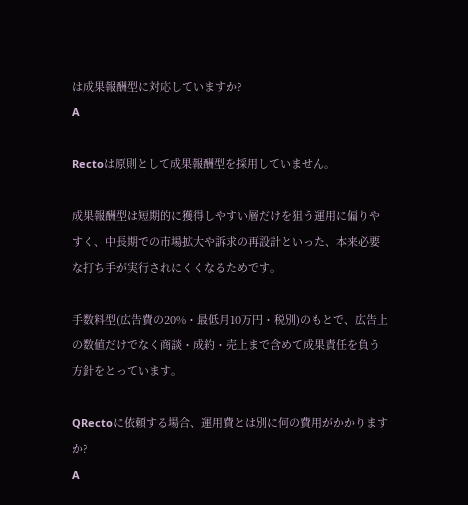は成果報酬型に対応していますか?
A

Rectoは原則として成果報酬型を採用していません。

成果報酬型は短期的に獲得しやすい層だけを狙う運用に偏りやすく、中長期での市場拡大や訴求の再設計といった、本来必要な打ち手が実行されにくくなるためです。

手数料型(広告費の20%・最低月10万円・税別)のもとで、広告上の数値だけでなく商談・成約・売上まで含めて成果責任を負う方針をとっています。

QRectoに依頼する場合、運用費とは別に何の費用がかかりますか?
A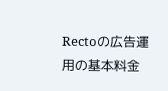Rectoの広告運用の基本料金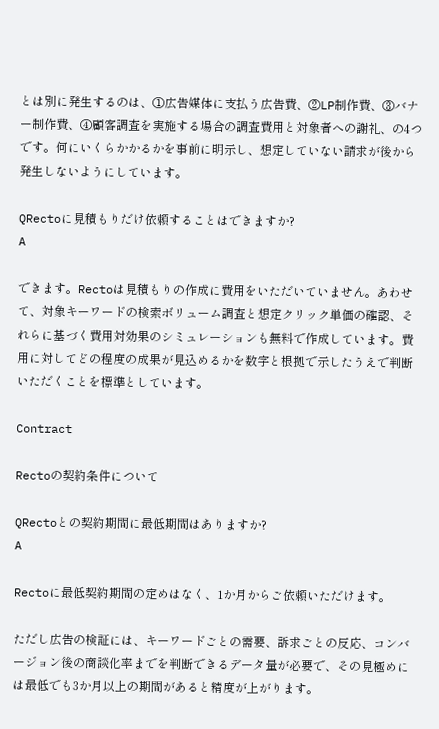とは別に発生するのは、①広告媒体に支払う広告費、②LP制作費、③バナー制作費、④顧客調査を実施する場合の調査費用と対象者への謝礼、の4つです。何にいくらかかるかを事前に明示し、想定していない請求が後から発生しないようにしています。

QRectoに見積もりだけ依頼することはできますか?
A

できます。Rectoは見積もりの作成に費用をいただいていません。あわせて、対象キーワードの検索ボリューム調査と想定クリック単価の確認、それらに基づく費用対効果のシミュレーションも無料で作成しています。費用に対してどの程度の成果が見込めるかを数字と根拠で示したうえで判断いただくことを標準としています。

Contract

Rectoの契約条件について

QRectoとの契約期間に最低期間はありますか?
A

Rectoに最低契約期間の定めはなく、1か月からご依頼いただけます。

ただし広告の検証には、キーワードごとの需要、訴求ごとの反応、コンバージョン後の商談化率までを判断できるデータ量が必要で、その見極めには最低でも3か月以上の期間があると精度が上がります。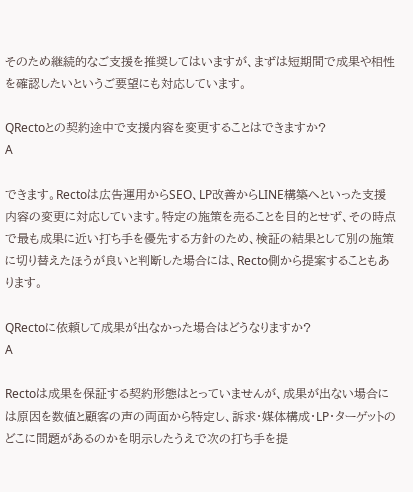そのため継続的なご支援を推奨してはいますが、まずは短期間で成果や相性を確認したいというご要望にも対応しています。

QRectoとの契約途中で支援内容を変更することはできますか?
A

できます。Rectoは広告運用からSEO、LP改善からLINE構築へといった支援内容の変更に対応しています。特定の施策を売ることを目的とせず、その時点で最も成果に近い打ち手を優先する方針のため、検証の結果として別の施策に切り替えたほうが良いと判断した場合には、Recto側から提案することもあります。

QRectoに依頼して成果が出なかった場合はどうなりますか?
A

Rectoは成果を保証する契約形態はとっていませんが、成果が出ない場合には原因を数値と顧客の声の両面から特定し、訴求・媒体構成・LP・ターゲットのどこに問題があるのかを明示したうえで次の打ち手を提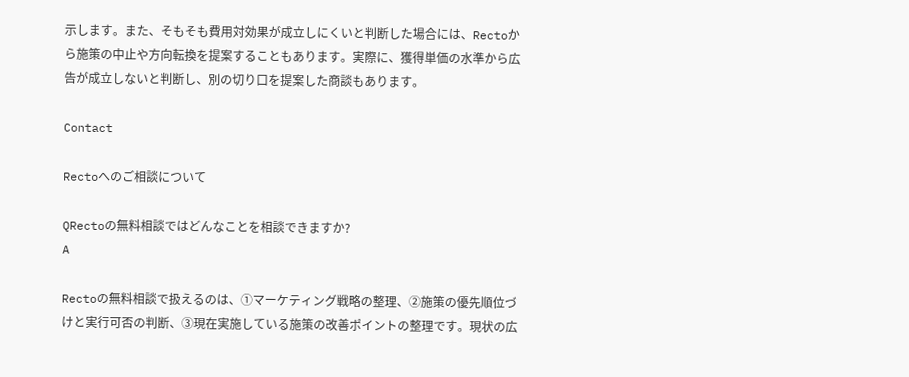示します。また、そもそも費用対効果が成立しにくいと判断した場合には、Rectoから施策の中止や方向転換を提案することもあります。実際に、獲得単価の水準から広告が成立しないと判断し、別の切り口を提案した商談もあります。

Contact

Rectoへのご相談について

QRectoの無料相談ではどんなことを相談できますか?
A

Rectoの無料相談で扱えるのは、①マーケティング戦略の整理、②施策の優先順位づけと実行可否の判断、③現在実施している施策の改善ポイントの整理です。現状の広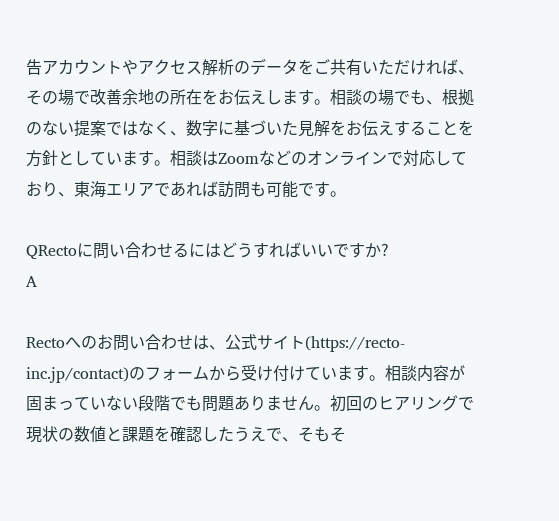告アカウントやアクセス解析のデータをご共有いただければ、その場で改善余地の所在をお伝えします。相談の場でも、根拠のない提案ではなく、数字に基づいた見解をお伝えすることを方針としています。相談はZoomなどのオンラインで対応しており、東海エリアであれば訪問も可能です。

QRectoに問い合わせるにはどうすればいいですか?
A

Rectoへのお問い合わせは、公式サイト(https://recto-inc.jp/contact)のフォームから受け付けています。相談内容が固まっていない段階でも問題ありません。初回のヒアリングで現状の数値と課題を確認したうえで、そもそ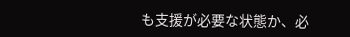も支援が必要な状態か、必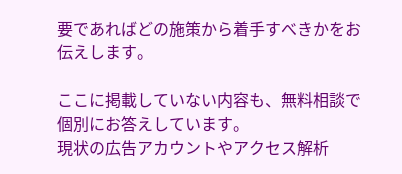要であればどの施策から着手すべきかをお伝えします。

ここに掲載していない内容も、無料相談で個別にお答えしています。
現状の広告アカウントやアクセス解析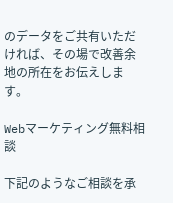のデータをご共有いただければ、その場で改善余地の所在をお伝えします。

Webマーケティング無料相談

下記のようなご相談を承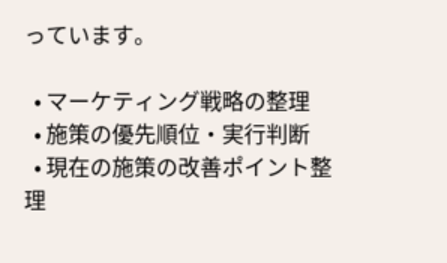っています。

  • マーケティング戦略の整理
  • 施策の優先順位・実行判断
  • 現在の施策の改善ポイント整理